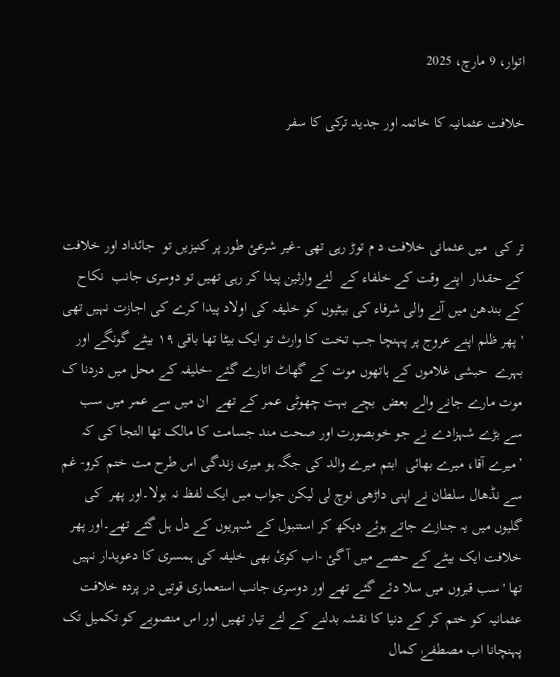اتوار، 9 مارچ، 2025

خلافت عثمانیہ کا خاتمہ اور جدید ترکی کا سفر



تر کی  میں عثمانی خلافت د م توڑ رہی تھی -غیر شرعئ طور پر کنیزیں تو  جائداد اور خلافت کے حقدار  اپنے وقت کے خلفاء کے  لئے وارثین پیدا کر رہی تھیں تو دوسری جانب  نکاح کے بندھن میں آنے والی شرفاء کی بیٹیوں کو خلیفہ کی اولاد پیدا کرے کی اجازت نہیں تھی 'پھر ظلم اپنے عروج پر پہنچا جب تخت کا وارث تو ایک بیٹا تھا باقی ۱۹ بیٹے گونگے اور بہرے  حبشی غلاموں کے ہاتھوں موت کے گھاٹ اتارے گئے -خلیفہ کے محل میں دردنا ک موت مارے جانے والے بعض  بچے بہت چھوٹی عمر کے تھے  ان میں سے عمر میں سب سے بڑے شہزادے نے جو خوبصورت اور صحت مند جسامت کا مالک تھا التجا کی کہ ’میرے آقا، میرے بھائی  ابتم میرے والد کی جگہ ہو میری زندگی اس طرح مت ختم کرو- غم سے نڈھال سلطان نے اپنی داڑھی نوچ لی لیکن جواب میں ایک لفظ نہ بولا۔اور پھر  کی گلیوں میں یہ جنازے جاتے ہوئے دیکھ کر استنبول کے شہریوں کے دل ہل گئے تھے۔اور پھر خلافت ایک بیٹے کے حصے میں آ گئ -اب کوئ بھی خلیفہ کی ہمسری کا دعویدار نہیں تھا 'سب قبروں میں سلا دئے گئے تھے اور دوسری جانب استعماری قوتیں در پردہ خلافت عثمانیہ کو ختم کر کے دنیا کا نقشہ بدلنے کے لئے تیار تھیں اور اس منصوبے کو تکمیل تک پہنچانا اب مصطفےٰ کمال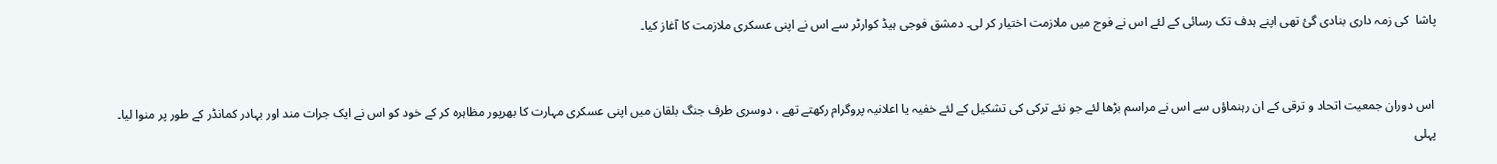پاشا  کی زمہ داری بنادی گئ تھی اپنے ہدف تک رسائی کے لئے اس نے فوج میں ملازمت اختیار کر لی۔ دمشق فوجی ہیڈ کوارٹر سے اس نے اپنی عسکری ملازمت کا آغاز کیا۔


 اس دوران جمعیت اتحاد و ترقی کے ان رہنماؤں سے اس نے مراسم بڑھا لئے جو نئے ترکی کی تشکیل کے لئے خفیہ یا اعلانیہ پروگرام رکھتے تھے ، دوسری طرف جنگ بلقان میں اپنی عسکری مہارت کا بھرپور مظاہرہ کر کے خود کو اس نے ایک جرات مند اور بہادر کمانڈر کے طور پر منوا لیا۔ پہلی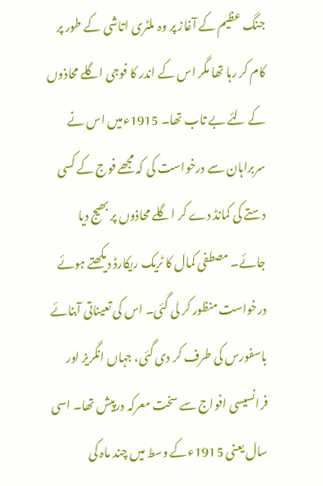جنگ عظیم کے آغاز پر وہ ملٹری اتاشی کے طور پر کام کر رہا تھا مگر اس کے اندر کا فوجی اگلے محاذوں کے لئے بے تاب تھا۔ 1915ءمیں اس نے سربراہان سے درخواست کی کہ مجھے فوج کے کسی دستے کی کمانڈ دے کر اگلے محاذوں پر بھیج دیا جائے۔ مصطفی کمال کا ٹریک ریکارڈ دیکھتے ہوئے درخواست منظور کر لی گئی۔ اس کی تعیناتی آبنائے باسفورس کی طرف کر دی گئی، جہاں انگریز اور فرانسیسی افواج سے سخت معرکہ درپیش تھا۔ اسی سال یعنی 1915ءکے وسط میں چند ماہ کی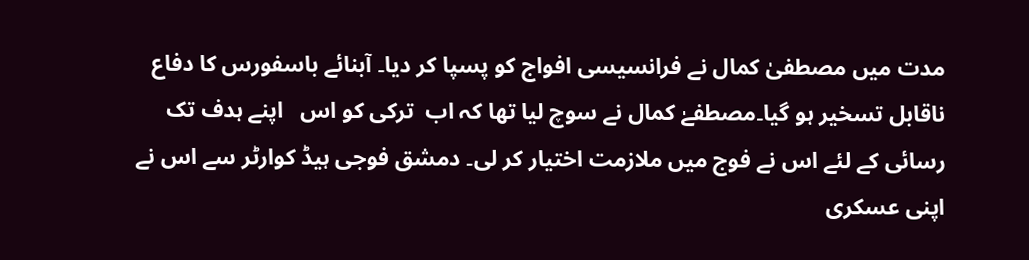مدت میں مصطفیٰ کمال نے فرانسیسی افواج کو پسپا کر دیا۔ آبنائے باسفورس کا دفاع ناقابل تسخیر ہو گیا۔مصطفےٰ کمال نے سوچ لیا تھا کہ اب  ترکی کو اس   اپنے ہدف تک رسائی کے لئے اس نے فوج میں ملازمت اختیار کر لی۔ دمشق فوجی ہیڈ کوارٹر سے اس نے اپنی عسکری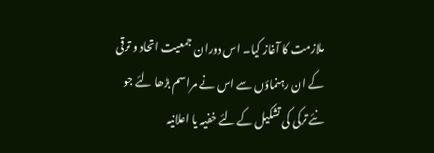ملازمت کا آغاز کیا۔ اس دوران جمعیت اتحاد و ترقی کے ان رہنماؤں سے اس نے مراسم بڑھا لئے جو نئے ترکی کی تشکیل کے لئے خفیہ یا اعلانیہ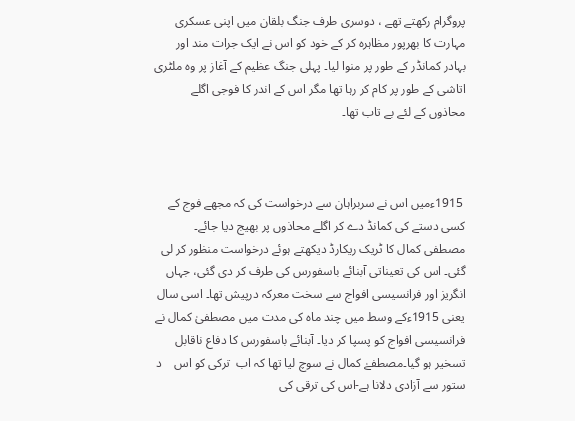پروگرام رکھتے تھے ، دوسری طرف جنگ بلقان میں اپنی عسکری مہارت کا بھرپور مظاہرہ کر کے خود کو اس نے ایک جرات مند اور بہادر کمانڈر کے طور پر منوا لیا۔ پہلی جنگ عظیم کے آغاز پر وہ ملٹری اتاشی کے طور پر کام کر رہا تھا مگر اس کے اندر کا فوجی اگلے محاذوں کے لئے بے تاب تھا۔



 1915ءمیں اس نے سربراہان سے درخواست کی کہ مجھے فوج کے کسی دستے کی کمانڈ دے کر اگلے محاذوں پر بھیج دیا جائے۔ مصطفی کمال کا ٹریک ریکارڈ دیکھتے ہوئے درخواست منظور کر لی گئی۔ اس کی تعیناتی آبنائے باسفورس کی طرف کر دی گئی، جہاں انگریز اور فرانسیسی افواج سے سخت معرکہ درپیش تھا۔ اسی سال یعنی 1915ءکے وسط میں چند ماہ کی مدت میں مصطفیٰ کمال نے فرانسیسی افواج کو پسپا کر دیا۔ آبنائے باسفورس کا دفاع ناقابل تسخیر ہو گیا۔مصطفےٰ کمال نے سوچ لیا تھا کہ اب  ترکی کو اس    د ستور سے آزادی دلانا ہے-اس کی ترقی کی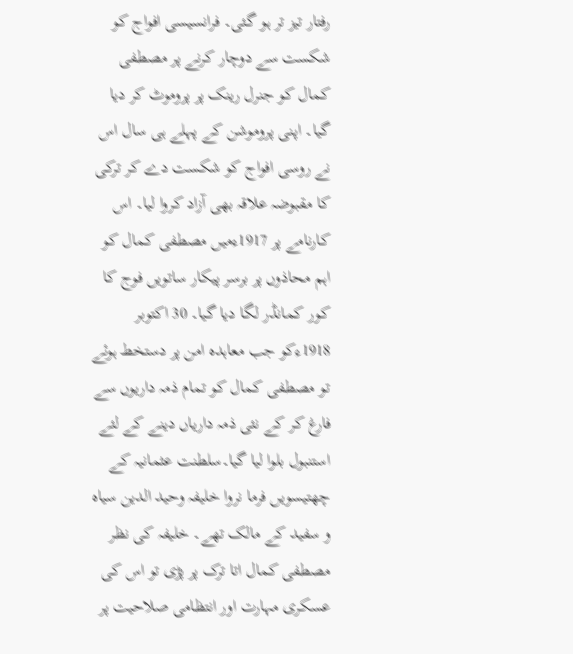رفتار تیز تر ہو گئی۔ فرانسیسی افواج کو شکست سے دوچار کرنے پر مصطفی کمال کو جنرل رینک پر پروموٹ کر دیا گیا۔ اپنی پروموشن کے پہلے ہی سال اس نے روسی افواج کو شکست دے کر ترکی کا مقبوضہ علاقہ بھی آزاد کروا لیا۔ اس کارنامے پر 1917ءمیں مصطفی کمال کو اہم محاذوں پر برسر پیکار ساتویں فوج کا کور کمانڈر لگا دیا گیا۔ 30 اکتوبر 1918ءکو جب معاہدہ امن پر دستخط ہوئے تو مصطفی کمال کو تمام ذمہ داریوں سے فارغ کر کے نئی ذمہ داریاں دینے کے لئے استنبول بلوا لیا گیا۔سلطنت عثمانیہ کے چھتیسویں فرما نروا خلیفہ وحید الدین سیاہ و سفید کے مالک تھے۔ خلیفہ کی نظر مصطفی کمال اتا ترک پر پڑی تو اس کی عسکری مہارت اور انتظامی صلاحیت پر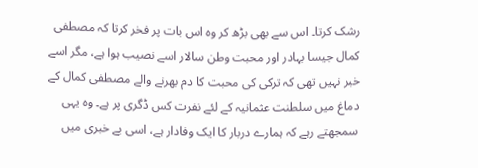رشک کرتا۔ اس سے بھی بڑھ کر وہ اس بات پر فخر کرتا کہ مصطفی کمال جیسا بہادر اور محبت وطن سالار اسے نصیب ہوا ہے، مگر اسے خبر نہیں تھی کہ ترکی کی محبت کا دم بھرنے والے مصطفی کمال کے دماغ میں سلطنت عثمانیہ کے لئے نفرت کس ڈگری پر ہے۔ وہ یہی سمجھتے رہے کہ ہمارے دربار کا ایک وفادار ہے، اسی بے خبری میں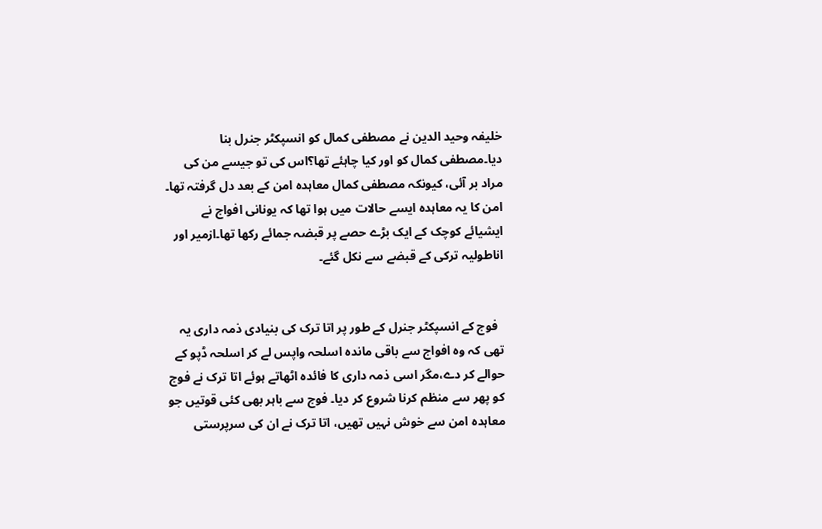خلیفہ وحید الدین نے مصطفی کمال کو انسپکٹر جنرل بنا دیا۔مصطفی کمال کو اور کیا چاہئے تھا؟اس کی تو جیسے من کی مراد بر آئی، کیونکہ مصطفی کمال معاہدہ امن کے بعد دل گرفتہ تھا۔ امن کا یہ معاہدہ ایسے حالات میں ہوا تھا کہ یونانی افواج نے ایشیائے کوچک کے ایک بڑے حصے پر قبضہ جمائے رکھا تھا۔ازمیر اور اناطولیہ ترکی کے قبضے سے نکل گئے۔


  فوج کے انسپکٹر جنرل کے طور پر اتا ترک کی بنیادی ذمہ داری یہ تھی کہ وہ افواج سے باقی ماندہ اسلحہ واپس لے کر اسلحہ ڈپو کے حوالے کر دے،مگر اسی ذمہ داری کا فائدہ اٹھاتے ہوئے اتا ترک نے فوج کو پھر سے منظم کرنا شروع کر دیا۔ فوج سے باہر بھی کئی قوتیں جو معاہدہ امن سے خوش نہیں تھیں، اتا ترک نے ان کی سرپرستی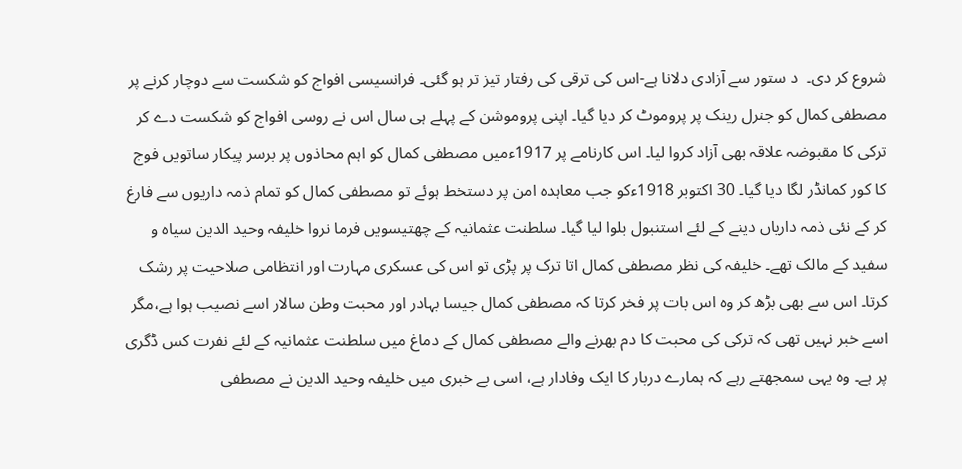شروع کر دی۔  د ستور سے آزادی دلانا ہے-اس کی ترقی کی رفتار تیز تر ہو گئی۔ فرانسیسی افواج کو شکست سے دوچار کرنے پر مصطفی کمال کو جنرل رینک پر پروموٹ کر دیا گیا۔ اپنی پروموشن کے پہلے ہی سال اس نے روسی افواج کو شکست دے کر ترکی کا مقبوضہ علاقہ بھی آزاد کروا لیا۔ اس کارنامے پر 1917ءمیں مصطفی کمال کو اہم محاذوں پر برسر پیکار ساتویں فوج کا کور کمانڈر لگا دیا گیا۔ 30 اکتوبر 1918ءکو جب معاہدہ امن پر دستخط ہوئے تو مصطفی کمال کو تمام ذمہ داریوں سے فارغ کر کے نئی ذمہ داریاں دینے کے لئے استنبول بلوا لیا گیا۔ سلطنت عثمانیہ کے چھتیسویں فرما نروا خلیفہ وحید الدین سیاہ و سفید کے مالک تھے۔ خلیفہ کی نظر مصطفی کمال اتا ترک پر پڑی تو اس کی عسکری مہارت اور انتظامی صلاحیت پر رشک کرتا۔ اس سے بھی بڑھ کر وہ اس بات پر فخر کرتا کہ مصطفی کمال جیسا بہادر اور محبت وطن سالار اسے نصیب ہوا ہے،مگر اسے خبر نہیں تھی کہ ترکی کی محبت کا دم بھرنے والے مصطفی کمال کے دماغ میں سلطنت عثمانیہ کے لئے نفرت کس ڈگری پر ہے۔ وہ یہی سمجھتے رہے کہ ہمارے دربار کا ایک وفادار ہے، اسی بے خبری میں خلیفہ وحید الدین نے مصطفی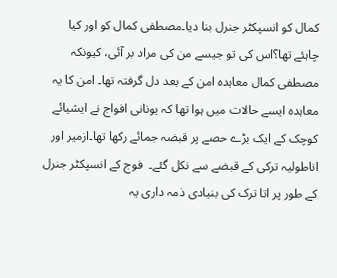کمال کو انسپکٹر جنرل بنا دیا۔مصطفی کمال کو اور کیا چاہئے تھا؟اس کی تو جیسے من کی مراد بر آئی، کیونکہ مصطفی کمال معاہدہ امن کے بعد دل گرفتہ تھا۔ امن کا یہ معاہدہ ایسے حالات میں ہوا تھا کہ یونانی افواج نے ایشیائے کوچک کے ایک بڑے حصے پر قبضہ جمائے رکھا تھا۔ازمیر اور اناطولیہ ترکی کے قبضے سے نکل گئے۔  فوج کے انسپکٹر جنرل کے طور پر اتا ترک کی بنیادی ذمہ داری یہ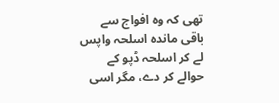تھی کہ وہ افواج سے باقی ماندہ اسلحہ واپس لے کر اسلحہ ڈپو کے حوالے کر دے، مگر اسی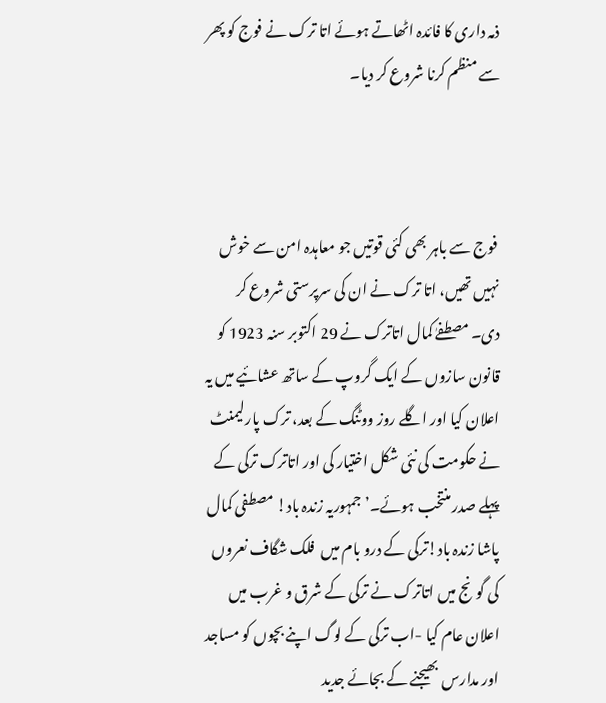ذمہ داری کا فائدہ اٹھاتے ہوئے اتا ترک نے فوج کو پھر سے منظم کرنا شروع کر دیا۔



 فوج سے باہر بھی کئی قوتیں جو معاہدہ امن سے خوش نہیں تھیں، اتا ترک نے ان کی سرپرستی شروع کر دی۔ مصطفےٰ کمال اتاترک نے 29 اکتوبر سنہ 1923 کو قانون سازوں کے ایک گروپ کے ساتھ عشائیے میں یہ اعلان کیا اور اگلے روز ووٹنگ کے بعد، ترک پارلیمنٹ نے حکومت کی نئی شکل اختیار کی اور اتاترک ترکی کے پہلے صدر منتخب ہوئے۔’جمہوریہ زندہ باد! مصطفی کمال پاشا زندہ باد!ترکی کے درو بام میں  فلک شگاف نعروں کی گونج میں اتاترک نے ترکی کے شرق و غرب میں  اعلان عام کیا -اب ترکی کے لوگ اپنے بچوں کو مساجد اور مدارس  بھیجنے کے بجائے جدید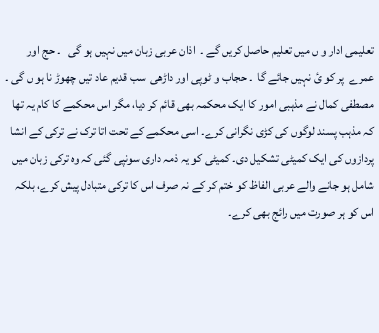تعلیمی ادار و ں میں تعلیم حاصل کریں گے ۔  اذان عربی زبان میں نہیں ہو گی   ۔ حج اور عمرے  پر کو ئ نہیں جائے گا  ۔ حجاب و ٹوپی اور داڑھی  سب قدیم عاد تیں چھوڑ نا ہو ں گی ۔ مصطفی کمال نے مذہبی امور کا ایک محکمہ بھی قائم کر دیا، مگر اس محکمے کا کام یہ تھا کہ مذہب پسند لوگوں کی کڑی نگرانی کرے۔ اسی محکمے کے تحت اتا ترک نے ترکی کے انشا پردازوں کی ایک کمیٹی تشکیل دی۔ کمیٹی کو یہ ذمہ داری سونپی گئی کہ وہ ترکی زبان میں شامل ہو جانے والے عربی الفاظ کو ختم کر کے نہ صرف اس کا ترکی متبادل پیش کرے، بلکہ اس کو ہر صورت میں رائج بھی کرے۔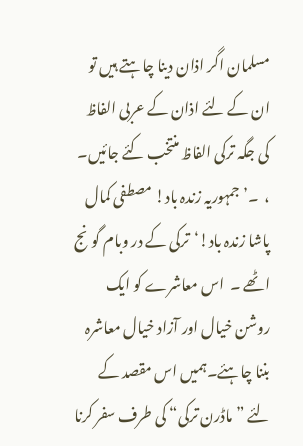مسلمان اگر اذان دینا چاہتے ہیں تو ان کے لئے اذان کے عربی الفاظ کی جگہ ترکی الفاظ منتخب کئے جائیں۔  ،  ۔’جمہوریہ زندہ باد! مصطفی کمال پاشا زندہ باد!‘ترکی کے در وبام گونج اٹھے ۔  اس معاشرے کو ایک روشن خیال اور آزاد خیال معاشرہ بننا چاہئے۔ہمیں اس مقصد کے لئے ”ماڈرن ترکی“ کی طرف سفر کرنا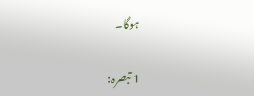ہوگا۔

1 تبصرہ: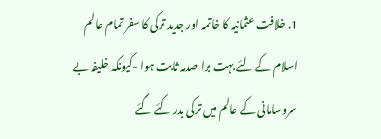1. خلافت عثمانیہ کا خاتمہ اور جدید ترکی کا سفر تمام عالم اسلام کے لئے بہت برا صدمہ ثابت ہوا -کیونکہ خلیفہ بے سروسامانی کے عالم میں ترکی بدر کئے گئے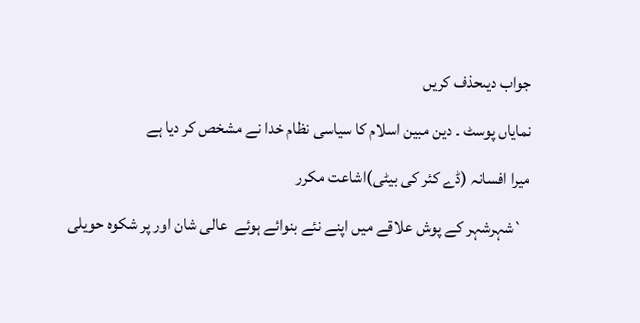جواب دیںحذف کریں

نمایاں پوسٹ ۔ دین مبین اسلام کا سیاسی نظام خدا نے مشخص کر دیا ہے

میرا افسانہ (ڈے کئر کی بیٹی)اشاعت مکرر

  `شہرشہر کے پوش علاقے میں اپنے نئے بنوائے ہوئے  عالی شان اور پر شکوہ حویلی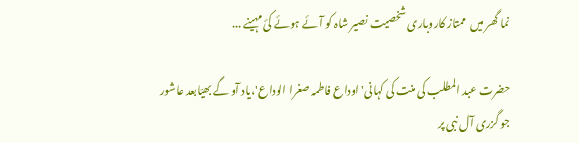نما گھر میں  ممتاز کاروباری شخصیت نصیر شاہ کو آئے ہوئے کئ مہینے ...

حضرت عبد المطلب کی منت کی کہانی'اوداع فاطمہ صغرا الوداع'،یاد آو گے بھیّابعد عاشور جو گزری آل نبی پر